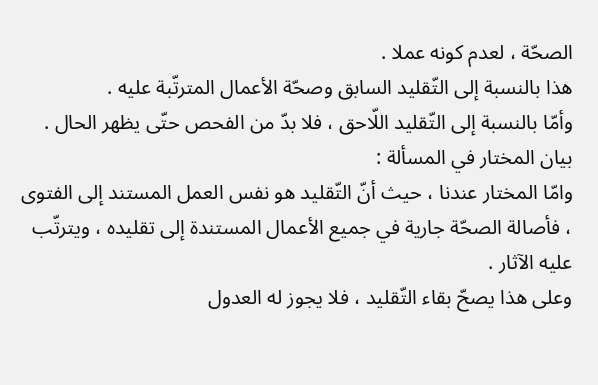الصحّة ، لعدم كونه عملا .
هذا بالنسبة إلى التّقليد السابق وصحّة الأعمال المترتّبة عليه .
وأمّا بالنسبة إلى التّقليد اللّاحق ، فلا بدّ من الفحص حتّى يظهر الحال .
بيان المختار في المسألة :
وامّا المختار عندنا ، حيث أنّ التّقليد هو نفس العمل المستند إلى الفتوى ، فأصالة الصحّة جارية في جميع الأعمال المستندة إلى تقليده ، ويترتّب عليه الآثار .
وعلى هذا يصحّ بقاء التّقليد ، فلا يجوز له العدول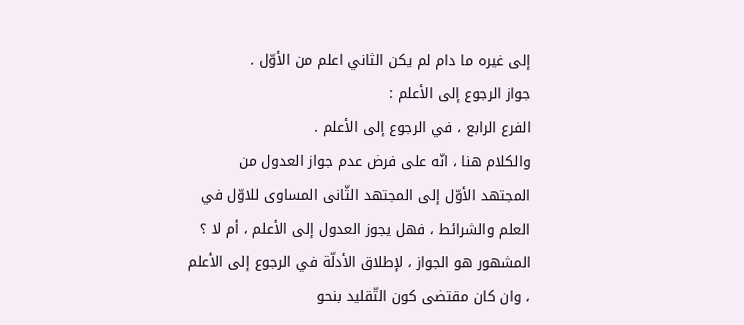إلى غيره ما دام لم يكن الثاني اعلم من الأوّل .
جواز الرجوع إلى الأعلم :
الفرع الرابع ، في الرجوع إلى الأعلم .
والكلام هنا ، انّه على فرض عدم جواز العدول من المجتهد الأوّل إلى المجتهد الثّانى المساوى للاوّل في العلم والشرائط ، فهل يجوز العدول إلى الأعلم ، أم لا ؟
المشهور هو الجواز ، لإطلاق الأدلّة في الرجوع إلى الأعلم ، وان كان مقتضى كون التّقليد بنحو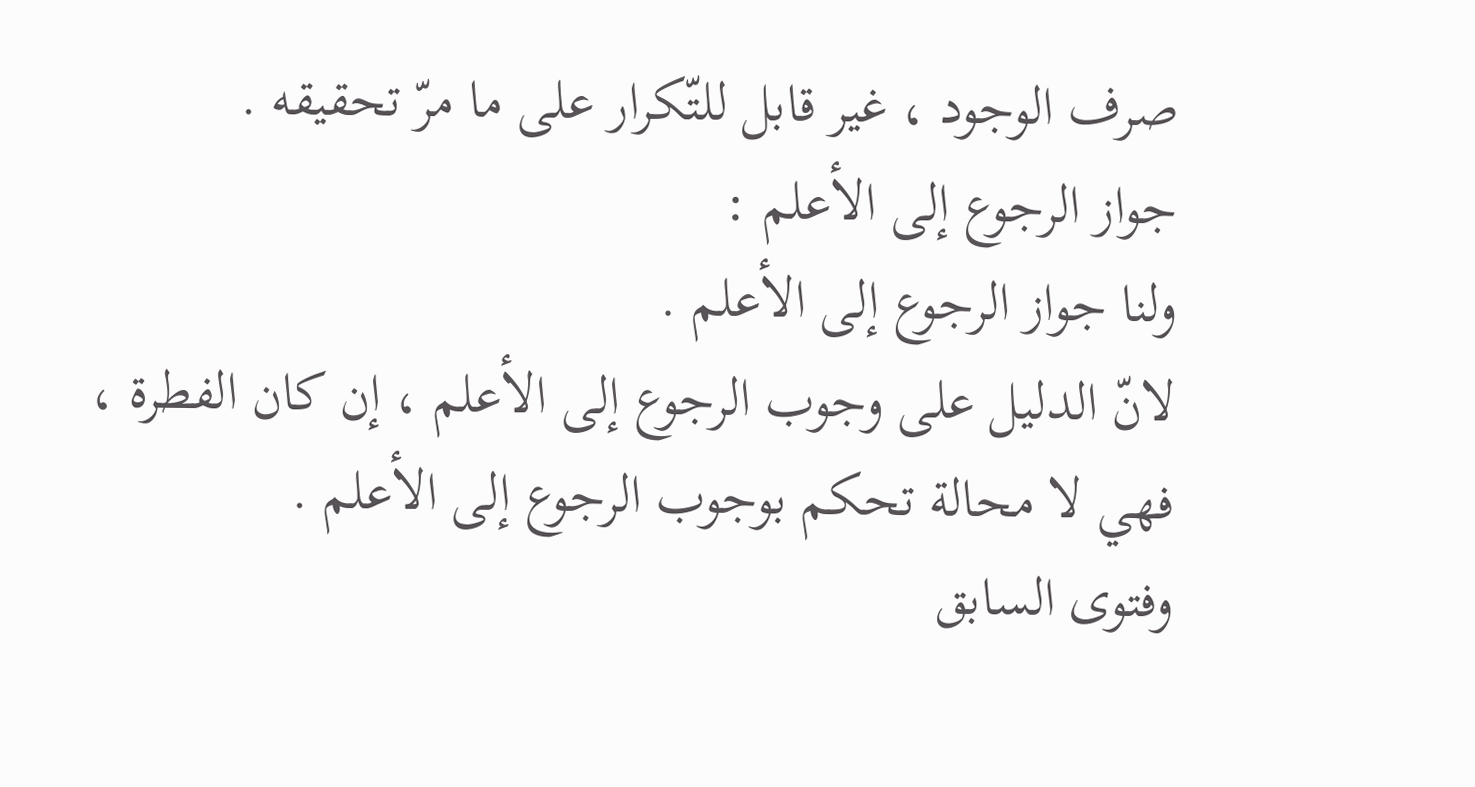صرف الوجود ، غير قابل للتّكرار على ما مرّ تحقيقه .
جواز الرجوع إلى الأعلم :
ولنا جواز الرجوع إلى الأعلم .
لانّ الدليل على وجوب الرجوع إلى الأعلم ، إن كان الفطرة ، فهي لا محالة تحكم بوجوب الرجوع إلى الأعلم .
وفتوى السابق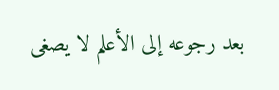بعد رجوعه إلى الأعلم لا يصغى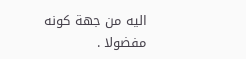اليه من جهة كونه مفضولا .